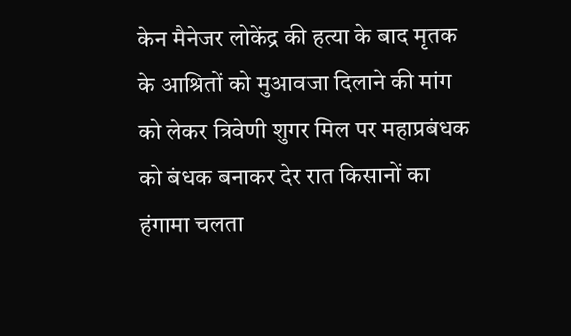केन मैनेजर लोकेंद्र की हत्या के बाद मृतक के आश्रितों को मुआवजा दिलाने की मांग को लेकर त्रिवेणी शुगर मिल पर महाप्रबंधक को बंधक बनाकर देर रात किसानों का हंगामा चलता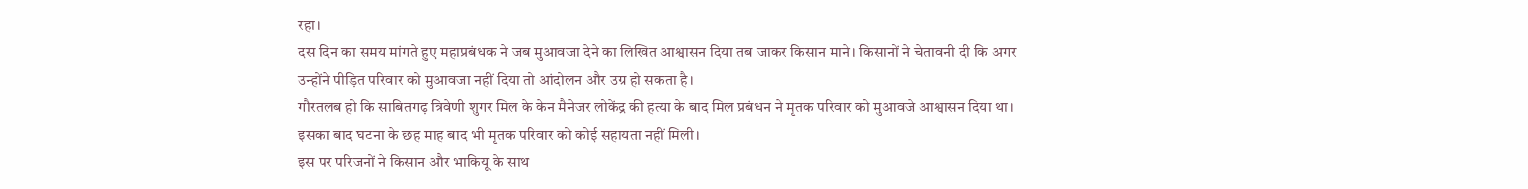रहा।
दस दिन का समय मांगते हुए महाप्रबंधक ने जब मुआवजा देने का लिखित आश्वासन दिया तब जाकर किसान माने। किसानों ने चेतावनी दी कि अगर उन्होंने पीड़ित परिवार को मुआवजा नहीं दिया तो आंदोलन और उग्र हो सकता है।
गौरतलब हो कि साबितगढ़ त्रिवेणी शुगर मिल के केन मैनेजर लोकेंद्र की हत्या के बाद मिल प्रबंधन ने मृतक परिवार को मुआवजे आश्वासन दिया था। इसका बाद घटना के छह माह बाद भी मृतक परिवार को कोई सहायता नहीं मिली।
इस पर परिजनों ने किसान और भाकियू के साथ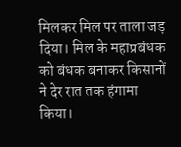मिलकर मिल पर ताला जड़ दिया। मिल के महाप्रबंधक को बंधक बनाकर किसानों ने देर रात तक हंगामा किया।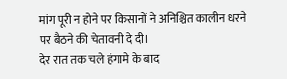मांग पूरी न होने पर किसानों ने अनिश्चित कालीन धरने पर बैठने की चेतावनी दे दी।
देर रात तक चले हंगामे के बाद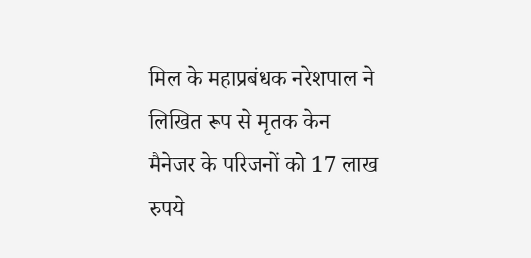मिल के महाप्रबंधक नरेशपाल ने लिखित रूप से मृतक केन मैनेजर के परिजनों को 17 लाख रुपये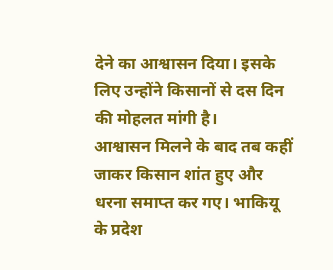देने का आश्वासन दिया। इसके लिए उन्होंने किसानों से दस दिन की मोहलत मांगी है।
आश्वासन मिलने के बाद तब कहीं जाकर किसान शांत हुए और धरना समाप्त कर गए। भाकियू के प्रदेश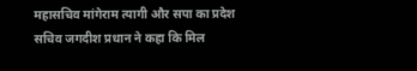महासचिव मांगेराम त्यागी और सपा का प्रदेश सचिव जगदीश प्रधान ने कहा कि मिल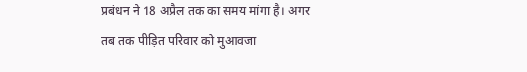प्रबंधन ने 18 अप्रैल तक का समय मांगा है। अगर तब तक पीड़ित परिवार को मुआवजा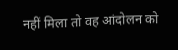नहीं मिला तो वह आंदोलन को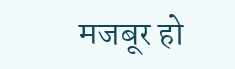मजबूर हो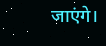जाएंगे।